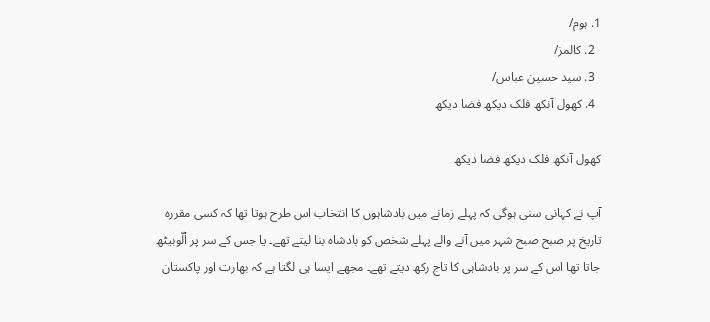1. ہوم/
  2. کالمز/
  3. سید حسین عباس/
  4. کھول آنکھ فلک دیکھ فضا دیکھ

کھول آنکھ فلک دیکھ فضا دیکھ

آپ نے کہانی سنی ہوگی کہ پہلے زمانے میں بادشاہوں کا انتخاب اس طرح ہوتا تھا کہ کسی مقررہ تاریخ پر صبح صبح شہر میں آنے والے پہلے شخص کو بادشاہ بنا لیتے تھے۔ یا جس کے سر پر اْلّوبیٹھ جاتا تھا اس کے سر پر بادشاہی کا تاج رکھ دیتے تھے۔ مجھے ایسا ہی لگتا ہے کہ بھارت اور پاکستان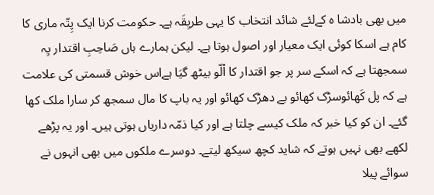میں بھی بادشا ہ کےلئے شائد انتخاب کا یہی طریِقَہ ہے۔ حکومت کرنا ایک پِتّہ ماری کا کام ہے اسکا کوئی ایک معیار اور اصول ہوتا ہے۔ لیکن ہمارے ہاں صَاحِبِ اقتدار یِہ سمجھتا ہے کہ اسکے سر پر جو اقتدار کا اْلّو بیٹھ گیَا ہےاس خوش قسمتی کی علامت ہے کہ پل کَھائوسڑک کھائو بے دھڑک کھائو اور یہ باپ کا مال سمجھ کر سارا ملک کھا گئے۔ ان کو کیا خبر کہ ملک کیسے چلتا ہے اور کیا ذمّہ داریاں ہوتی ہیں۔ اور یہ پڑھے لکھے بھی نہیں ہوتے کہ شاید کچھ سیکھ لیتے۔ دوسرے ملکوں میں بھی انہوں نے سوائے پیلا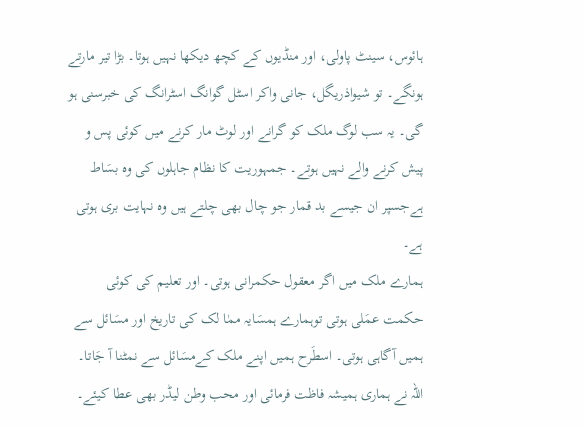ہائوس، سینٹ پاولی، اور منڈیوں کے کچھ دیکھا نہیں ہوتا۔ بڑا تیر مارتے ہونگے۔ تو شیواذریگل، جانی واکر اسٹل گوانگ اسٹرانگ کی خبرسنی ہو گی۔ یہ سب لوگ ملک کو گرانے اور لوٹ مار کرنے میں کوئی پس و پیش کرنے والے نہیں ہوتے۔ جمہوریت کا نظام جاہلوں کی وہ بسَاط ہےجسپر ان جیسے بد قمار جو چال بھی چلتے ہیں وہ نہایت بری ہوتی ہے۔
ہمارے ملک میں اگر معقول حکمرانی ہوتی۔ اور تعلیم کی کوئی حکمت عمَلی ہوتی توہمارے ہمسَایہ ممٰا لک کی تاریخ اور مسَائل سے ہمیں آگاہی ہوتی۔ اسطَرح ہمیں اپنے ملک کےمسَائل سے نمٹنا آ جَاتا۔ اللہ نے ہماری ہمیشہ فاظت فرمائی اور محب وطن لیڈر بھی عطا کیئے۔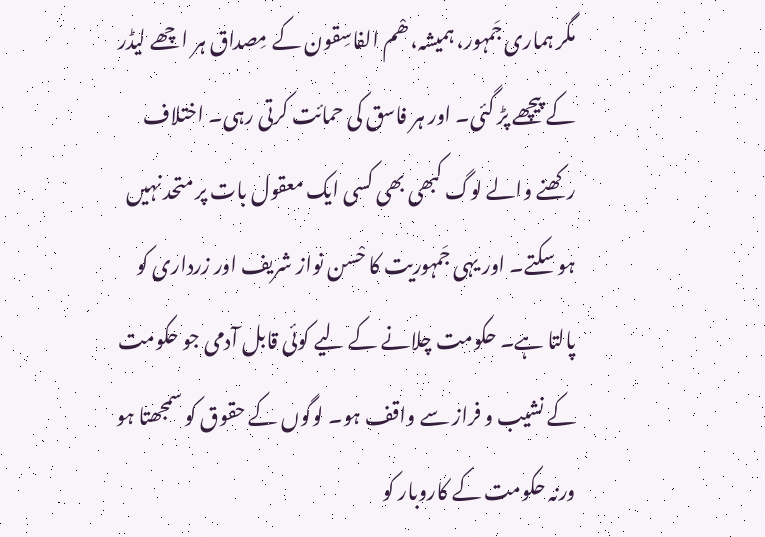مگر ہماری جَمہور، ہمیشہ، ھْم الفاسِقون کے مِصداق ہر اچھے لیڈر کے پیچھے پڑ گئی۔ اور ہر فاسق کی حمائت کرتی رہی۔ اختلاف رکھنے والے لوگ کبھی بھی کسی ایک معقول بات پر متحد نہیں ہو سکتے۔ اور یہی جَمہوریت کا حْسن نواز شریف اور زرداری کو پالتا ہے۔ حکومت چلانے کے لیے کوئی قابل آدمی جو حکومت کے نشیب و فراز سے واقف ہو۔ لوگوں کے حقوق کو سمجھتا ہو ورنہ حکومت کے کاروبار کو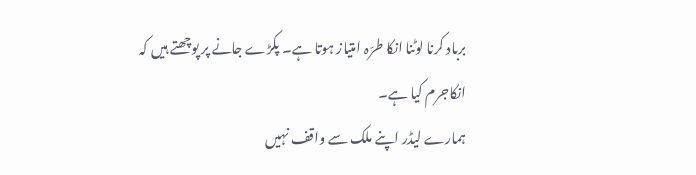برباد کرنا لوٹنا انکا طرّہ امتیاز ہوتا ہے۔ پکڑے جانے پر پوچھتے ہیں کہ انکاجرم کیا ہے۔
ہمارے لیڈر اپنے ملک سے واقف نہیں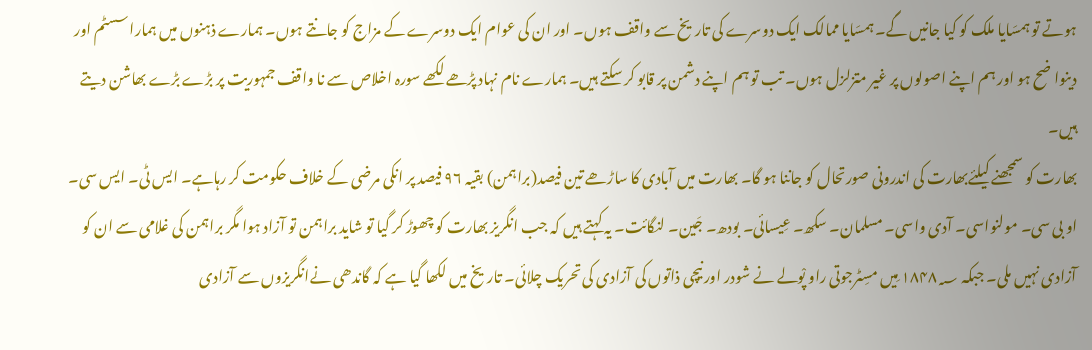ہوتے تو ہمسَایا ملک کو کیا جانیں گے۔ ہمسَایا ممالک ایک دوسرے کی تاریخ سے واقف ہوں۔ اور ان کی عوام ایک دوسرے کے مزاج کو جانتے ہوں۔ ہمارے ذہنوں میں ہمارا سسٹم اور دینوا ضح ہو اور ہم اپنے اصولوں پر غیر متزلزل ہوں۔ تب تو ہم اپنے دشمن پر قابو کر سکتے ہیں۔ ہمارے نام نہاد پڑھے لکھے سورہ اخلاص سے نا واقف جمہوریت پر بڑے بڑے بھاشن دیتے ہیں۔
بھارت کو سمجھنے کیلئےبھارت کی اندرونی صورتحال کو جاننا ہو گا۔ بھارت میں آبادی کا ساڑھے تین فیصد(براہمن) بقیہ ۹۶ فیصد پر انکی مرضی کے خلاف حکومت کر رہاہے۔ ایس ٹی۔ ایس سی۔ او بی سی۔ مولنواسی۔ آدی واسی۔ مسلمان۔ سکھ۔ عِیسائی۔ بودھ۔ جَین۔ لنگائت۔ یہ کہتے ہیں کہ جب انگریز بھارت کو چھوڑ کر گیا تو شاید براہمن تو آزاد ہوا مگر براہمن کی غلامی سے ان کو آزادی نہیں ملی۔ جبکہ ۱۸۴۸؁ مِیں مسِٹرجوتی راو پْولے نے شودر اور نیچی ذاتوں کی آزادی کی تحریک چلائی۔ تاریخ میں لکھا گیا ہے کہ گاندھی نےانگریزوں سے آزادی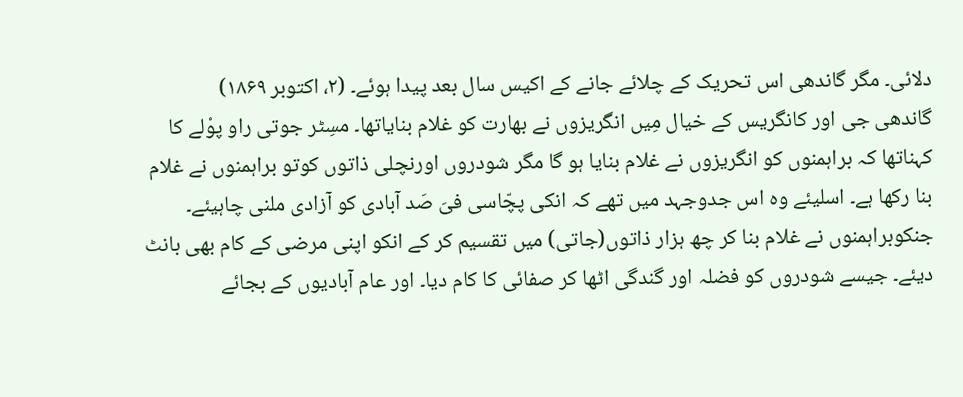دلائی۔ مگر گاندھی اس تحریک کے چلائے جانے کے اکیس سال بعد پیدا ہوئے۔ (۲، اکتوبر ۱۸۶۹)
گاندھی جی اور کانگریس کے خیال مِیں انگریزوں نے بھارت کو غلام بنایاتھا۔ مسِٹر جوتی راو پوْلے کا کہناتھا کہ براہمنوں کو انگریزوں نے غلام بنایا ہو گا مگر شودروں اورنچلی ذاتوں کوتو براہمنوں نے غلام بنا رکھا ہے۔ اسلیئے وہ اس جدوجہد میں تھے کہ انکی پچّاسی فیَ صَد آبادی کو آزادی ملنی چاہیئے۔ جنکوبراہمنوں نے غلام بنا کر چھ ہزار ذاتوں(جاتی) میں تقسیم کر کے انکو اپنی مرضی کے کام بھی بانٹ دیئے۔ جیسے شودروں کو فضلہ اور گندگی اٹھا کر صفائی کا کام دیا۔ اور عام آبادیوں کے بجائے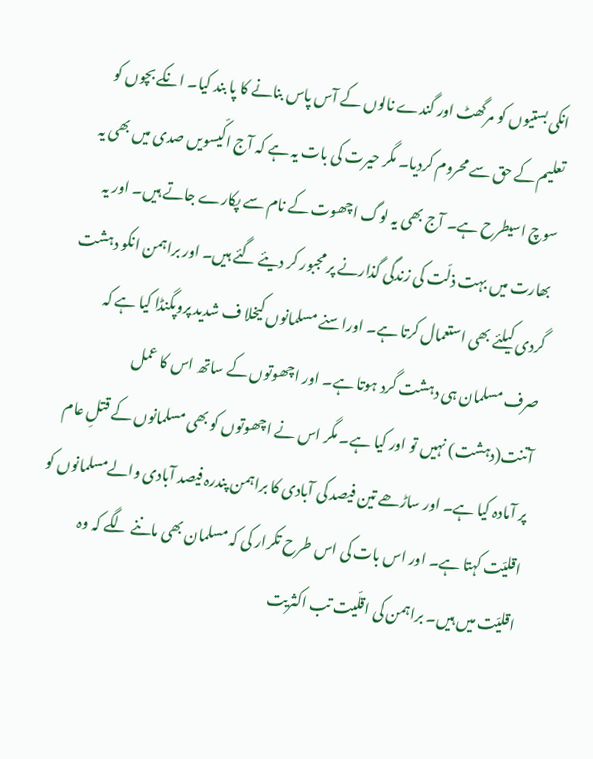انکی بستیوں کو مرگھٹ اور گندے نالوں کے آس پاس بنانے کا پا بند کیا۔ انکے بچوں کو تعلیم کے حق سے محروم کردیا۔ مگر حیرت کی بات یہ ہے کہ آج اکّیسویں صدی میں بھی یہ سوچ اسیطرح ہے۔ آج بھی یہ لوگ اچھوت کے نام سے پکارے جاتے ہیں۔ اور یہ بھارت میں بہت ذلّت کی زندگی گذارنے پر مجبور کر دیئے گئے ہیں۔ اور براہمن انکو دہشت گردی کیلئے بھی استعمال کرتا ہے۔ اوراسنے مسلمانوں کیخلا ف شدید پروپگنڈا کیا ہے کہ صرف مسلمان ہی دہشت گرد ہوتا ہے۔ اور اچھوتوں کے ساتھ اس کا عمل آتنت(دہشت) نہیں تو اور کیا ہے۔ مگر اس نے اچھوتوں کو بھی مسلمانوں کے قتلِ عام پر آمادہ کیا ہے۔ اور ساڑھے تین فیصد کی آبادی کا براہمن پندرہ فیصد آبادی والےمسلمانوں کو اقلیّت کہتا ہے۔ اور اس بات کی اس طرح تکرار کی کہ مسلمان بھی ماننے لگے کہ وہ اقلیّت میں ہیں۔ براہمن کی اقلّیت تب اکثریت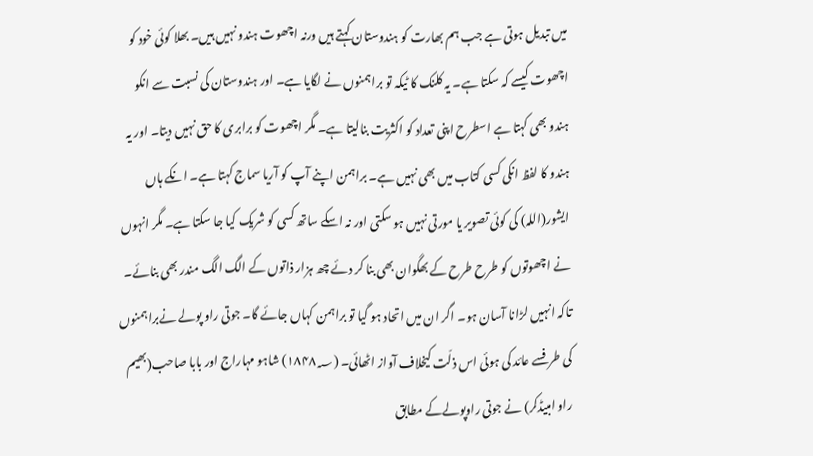میں تبدیل ہوتی ہے جب ہم بھارت کو ہندوستان کہتے ہیں ورنہ اچھوت ہندو نہیں ہیں۔ بھلا کوئی خود کو اچھوت کیسے کہ سکتا ہے۔ یہ کلنک کا ٹیکہ تو براہمنوں نے لگایا ہے۔ اور ہندوستان کی نسبت سے انکو ہندو بھی کہتا ہے اسطرح اپنی تعداد کو اکثریت بنالیتا ہے۔ مگر اچھوت کو برابری کا حق نہیں دیتا۔ اور یہ ہندو کا لفظ انکی کسی کتاب میں بھی نہیں ہے۔ براہمن اپنے آپ کو آریا سماج کہتا ہے۔ انکے ہاں ایشور(اللہ) کی کوئی تصویر یا مورتی نہیں ہو سکتی اور نہ اسکے ساتھ کسی کو شریک کیا جا سکتا ہے۔ مگر انہوں نے اچھوتوں کو طرح طرح کے بھگوان بھی بنا کر دئے چھ ہزار ذاتوں کے الگ الگ مندر بھی بنائے۔ تاکہ انہیں لڑانا آسان ہو۔ اگر ان میں اتحاد ہو گیا تو براہمن کہاں جائے گا۔ جوتی راو پولے نےبراہمنوں کی طرفسے عائد کی ہوئی اس ذلّت کیخلاف آواز اٹھائی۔ (۱۸۴۸؁) شاہو مہاراج اور بابا صاحب(بھیم راو امبیڈکر) نے جوتی راوپولےکے مطابق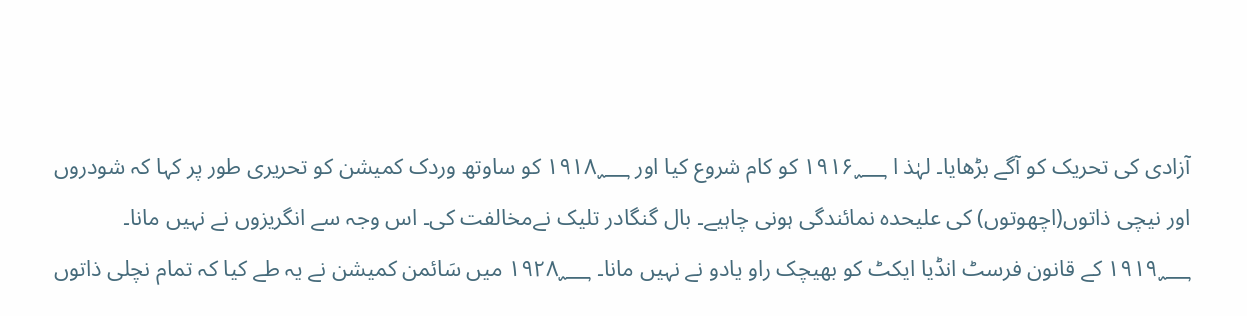آزادی کی تحریک کو آگے بڑھایا۔ لہٰذ ا ۱۹۱۶؁ کو کام شروع کیا اور ۱۹۱۸؁ کو ساوتھ وردک کمیشن کو تحریری طور پر کہا کہ شودروں اور نیچی ذاتوں(اچھوتوں) کی علیحدہ نمائندگی ہونی چاہیے۔ بال گنگادر تلیک نےمخالفت کی۔ اس وجہ سے انگریزوں نے نہیں مانا۔ ۱۹۱۹؁ کے قانون فرسٹ انڈیا ایکٹ کو بھیچک راو یادو نے نہیں مانا۔ ۱۹۲۸؁ میں سَائمن کمیشن نے یہ طے کیا کہ تمام نچلی ذاتوں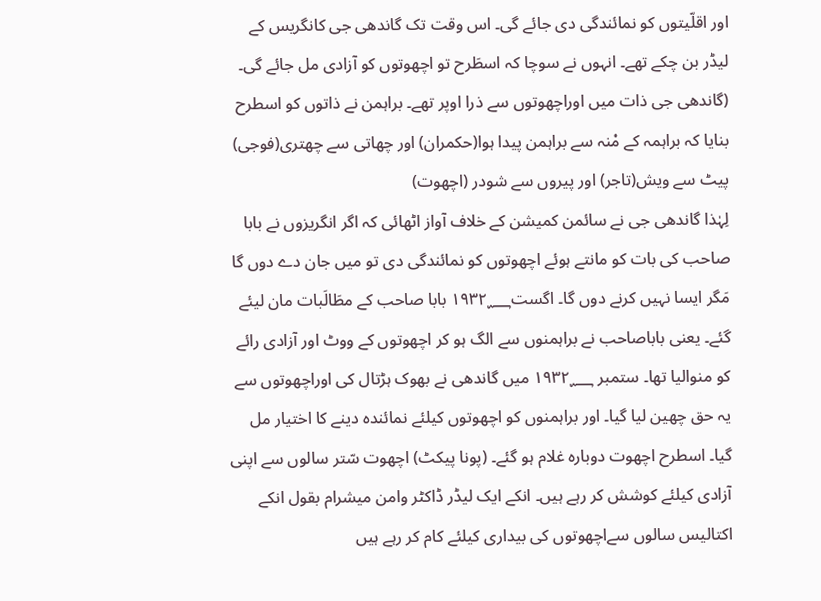اور اقلّیتوں کو نمائندگی دی جائے گی۔ اس وقت تک گاندھی جی کانگریس کے لیڈر بن چکے تھے۔ انہوں نے سوچا کہ اسطَرح تو اچھوتوں کو آزادی مل جائے گی۔ (گاندھی جی ذات میں اوراچھوتوں سے ذرا اوپر تھے۔ براہمن نے ذاتوں کو اسطرح بنایا کہ براہمہ کے مْنہ سے براہمن پیدا ہوا(حکمران) اور چھاتی سے چھتری(فوجی) پیٹ سے ویش(تاجر) اور پیروں سے شودر (اچھوت)
لِہٰذا گاندھی جی نے سائمن کمیشن کے خلاف آواز اٹھائی کہ اگر انگریزوں نے بابا صاحب کی بات کو مانتے ہوئے اچھوتوں کو نمائندگی دی تو میں جان دے دوں گا مَگر ایسا نہیں کرنے دوں گا۔ اگست۱۹۳۲؁ بابا صاحب کے مطَالَبات مان لیئے گئے۔ یعنی باباصاحب نے براہمنوں سے الگ ہو کر اچھوتوں کے ووٹ اور آزادی رائے کو منوالیا تھا۔ ستمبر ۱۹۳۲؁ میں گاندھی نے بھوک ہڑتال کی اوراچھوتوں سے یہ حق چھین لیا گیا۔ اور براہمنوں کو اچھوتوں کیلئے نمائندہ دینے کا اختیار مل گیا۔ اسطرح اچھوت دوبارہ غلام ہو گئے۔ (پونا پیکٹ) اچھوت سّتر سالوں سے اپنی آزادی کیلئے کوشش کر رہے ہیں۔ انکے ایک لیڈر ڈاکٹر وامن میشرام بقول انکے اکتالیس سالوں سےاچھوتوں کی بیداری کیلئے کام کر رہے ہیں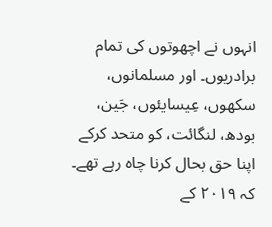انہوں نے اچھوتوں کی تمام برادریوں۔ اور مسلمانوں، سکھوں، عِیسایئوں، جَین، بودھ، لنگائت، کو متحد کرکے اپنا حق بحال کرنا چاہ رہے تھے۔ کہ ۲۰۱۹ کے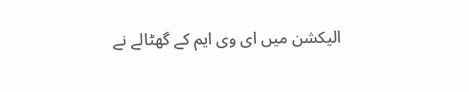الیکشن میں ای وی ایم کے گھٹالے نے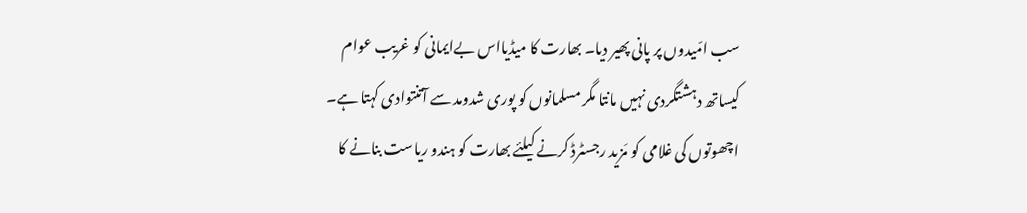سب امّیدوں پر پانی پھیر دیا۔ بھارت کا میڈیااس بےایمانی کو غریب عوام کیساتھ دہشتگردی نہیں مانتا مگر مسلمانوں کو پوری شدومد سے آتنتوادی کہتا ہے۔ اچھوتوں کی غلامی کو مَزید رجسٹرڈ کرنے کیلئے بھارت کو ہندو ریاست بنانے کا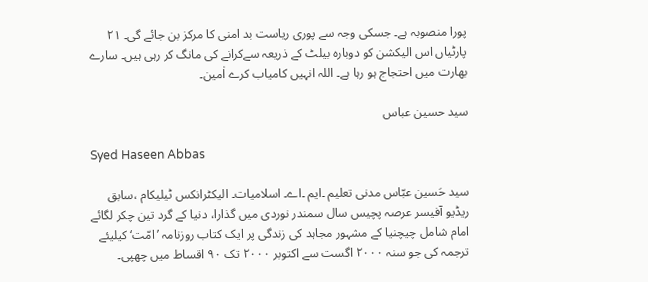پورا منصوبہ ہے۔ جسکی وجہ سے پوری ریاست بد امنی کا مرکز بن جائے گی۔ ۲۱ پارٹیاں اس الیکشن کو دوبارہ بیلٹ کے ذریعہ سےکرانے کی مانگ کر رہی ہیں۔ سارے بھارت میں احتجاج ہو رہا ہے۔ اللہ انہیں کامیاب کرے اٰمین۔

سید حسین عباس

Syed Haseen Abbas

سید حَسین عبّاس مدنی تعلیم ۔ایم ۔اے۔ اسلامیات۔ الیکٹرانکس ٹیلیکام ،سابق ریڈیو آفیسر عرصہ پچیس سال سمندر نوردی میں گذارا، دنیا کے گرد تین چکر لگائے امام شامل چیچنیا کے مشہور مجاہد کی زندگی پر ایک کتاب روزنامہ ’امّت‘ کیلیئے ترجمہ کی جو سنہ ۲۰۰۰ اگست سے اکتوبر ۲۰۰۰ تک ۹۰ اقساط میں چھپی۔